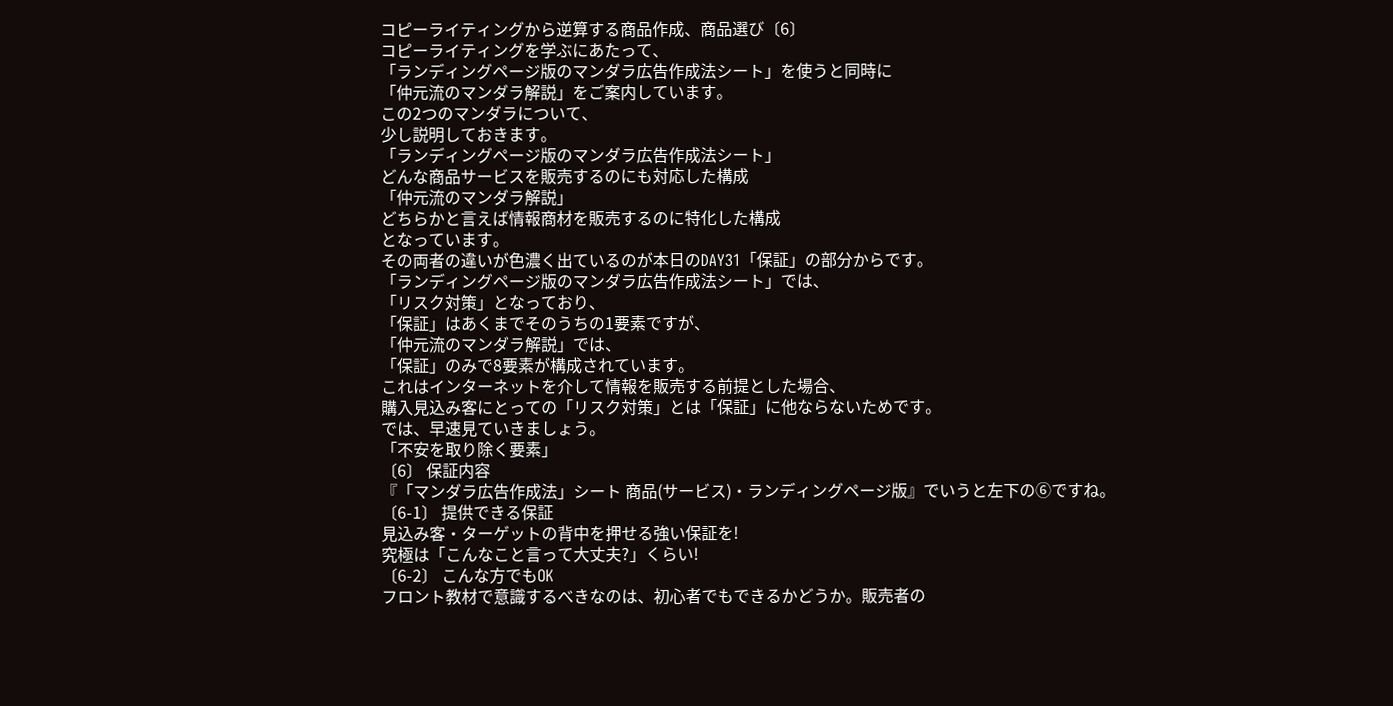コピーライティングから逆算する商品作成、商品選び〔6〕
コピーライティングを学ぶにあたって、
「ランディングページ版のマンダラ広告作成法シート」を使うと同時に
「仲元流のマンダラ解説」をご案内しています。
この2つのマンダラについて、
少し説明しておきます。
「ランディングページ版のマンダラ広告作成法シート」
どんな商品サービスを販売するのにも対応した構成
「仲元流のマンダラ解説」
どちらかと言えば情報商材を販売するのに特化した構成
となっています。
その両者の違いが色濃く出ているのが本日のDAY31「保証」の部分からです。
「ランディングページ版のマンダラ広告作成法シート」では、
「リスク対策」となっており、
「保証」はあくまでそのうちの1要素ですが、
「仲元流のマンダラ解説」では、
「保証」のみで8要素が構成されています。
これはインターネットを介して情報を販売する前提とした場合、
購入見込み客にとっての「リスク対策」とは「保証」に他ならないためです。
では、早速見ていきましょう。
「不安を取り除く要素」
〔6〕 保証内容
『「マンダラ広告作成法」シート 商品(サービス)・ランディングページ版』でいうと左下の⑥ですね。
〔6-1〕 提供できる保証
見込み客・ターゲットの背中を押せる強い保証を!
究極は「こんなこと言って大丈夫?」くらい!
〔6-2〕 こんな方でもOK
フロント教材で意識するべきなのは、初心者でもできるかどうか。販売者の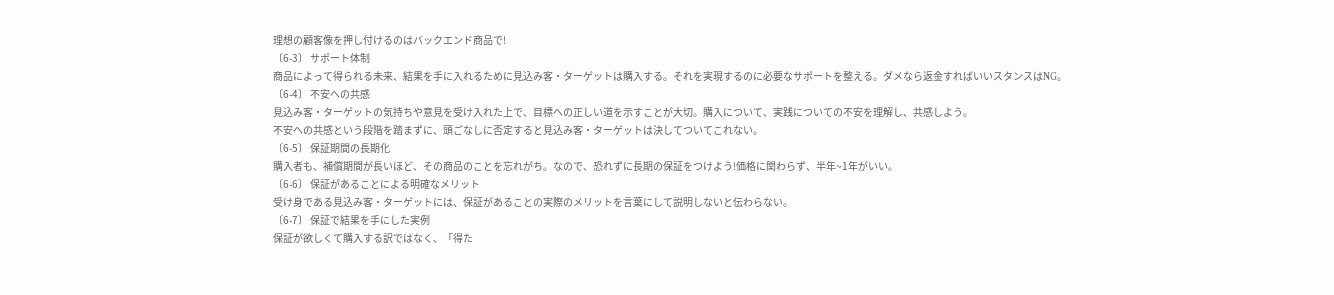理想の顧客像を押し付けるのはバックエンド商品で!
〔6-3〕 サポート体制
商品によって得られる未来、結果を手に入れるために見込み客・ターゲットは購入する。それを実現するのに必要なサポートを整える。ダメなら返金すればいいスタンスはNG。
〔6-4〕 不安への共感
見込み客・ターゲットの気持ちや意見を受け入れた上で、目標への正しい道を示すことが大切。購入について、実践についての不安を理解し、共感しよう。
不安への共感という段階を踏まずに、頭ごなしに否定すると見込み客・ターゲットは決してついてこれない。
〔6-5〕 保証期間の長期化
購入者も、補償期間が長いほど、その商品のことを忘れがち。なので、恐れずに長期の保証をつけよう!価格に関わらず、半年~1年がいい。
〔6-6〕 保証があることによる明確なメリット
受け身である見込み客・ターゲットには、保証があることの実際のメリットを言葉にして説明しないと伝わらない。
〔6-7〕 保証で結果を手にした実例
保証が欲しくて購入する訳ではなく、「得た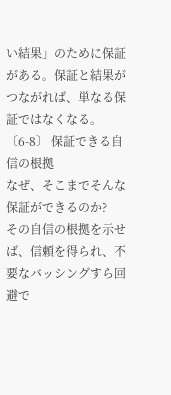い結果」のために保証がある。保証と結果がつながれば、単なる保証ではなくなる。
〔6-8〕 保証できる自信の根拠
なぜ、そこまでそんな保証ができるのか?
その自信の根拠を示せば、信頼を得られ、不要なバッシングすら回避で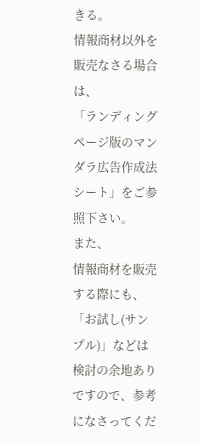きる。
情報商材以外を販売なさる場合は、
「ランディングページ版のマンダラ広告作成法シート」をご参照下さい。
また、
情報商材を販売する際にも、
「お試し(サンプル)」などは検討の余地ありですので、参考になさってくだ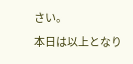さい。
本日は以上となり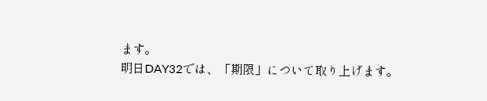ます。
明日DAY32では、「期限」について取り上げます。